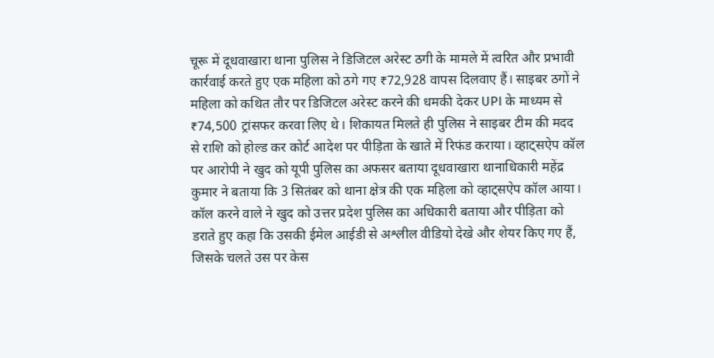चूरू में दूधवाखारा थाना पुलिस ने डिजिटल अरेस्ट ठगी के मामले में त्वरित और प्रभावी कार्रवाई करते हुए एक महिला को ठगे गए ₹72,928 वापस दिलवाए हैं। साइबर ठगों ने महिला को कथित तौर पर डिजिटल अरेस्ट करने की धमकी देकर UPI के माध्यम से ₹74,500 ट्रांसफर करवा लिए थे। शिकायत मिलते ही पुलिस ने साइबर टीम की मदद से राशि को होल्ड कर कोर्ट आदेश पर पीड़िता के खाते में रिफंड कराया। व्हाट्सऐप कॉल पर आरोपी ने खुद को यूपी पुलिस का अफसर बताया दूधवाखारा थानाधिकारी महेंद्र कुमार ने बताया कि 3 सितंबर को थाना क्षेत्र की एक महिला को व्हाट्सऐप कॉल आया। कॉल करने वाले ने खुद को उत्तर प्रदेश पुलिस का अधिकारी बताया और पीड़िता को डराते हुए कहा कि उसकी ईमेल आईडी से अश्लील वीडियो देखे और शेयर किए गए हैं, जिसके चलते उस पर केस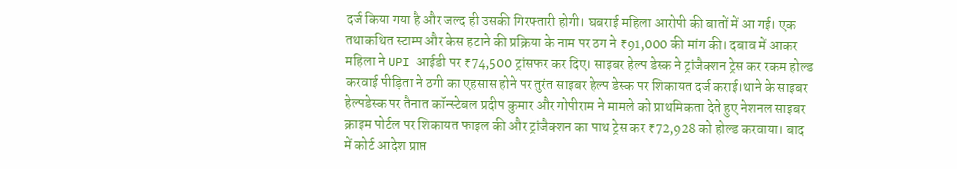दर्ज किया गया है और जल्द ही उसकी गिरफ्तारी होगी। घबराई महिला आरोपी की बातों में आ गई। एक तथाकथित स्टाम्प और केस हटाने की प्रक्रिया के नाम पर ठग ने ₹91,000 की मांग की। दबाव में आकर महिला ने UPI आईडी पर ₹74,500 ट्रांसफर कर दिए। साइबर हेल्प डेस्क ने ट्रांजैक्शन ट्रेस कर रकम होल्ड करवाई पीड़िता ने ठगी का एहसास होने पर तुरंत साइबर हेल्प डेस्क पर शिकायत दर्ज कराई।थाने के साइबर हेल्पडेस्क पर तैनात कॉन्स्टेबल प्रदीप कुमार और गोपीराम ने मामले को प्राथमिकता देते हुए नेशनल साइबर क्राइम पोर्टल पर शिकायत फाइल की और ट्रांजैक्शन का पाथ ट्रेस कर ₹72,928 को होल्ड करवाया। बाद में कोर्ट आदेश प्राप्त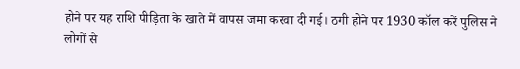होने पर यह राशि पीड़िता के खाते में वापस जमा करवा दी गई। ठगी होने पर 1930 कॉल करें पुलिस ने लोगों से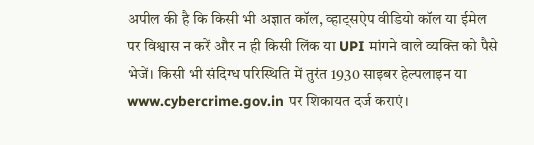अपील की है कि किसी भी अज्ञात कॉल, व्हाट्सऐप वीडियो कॉल या ईमेल पर विश्वास न करें और न ही किसी लिंक या UPI मांगने वाले व्यक्ति को पैसे भेजें। किसी भी संदिग्ध परिस्थिति में तुरंत 1930 साइबर हेल्पलाइन या www.cybercrime.gov.in पर शिकायत दर्ज कराएं।